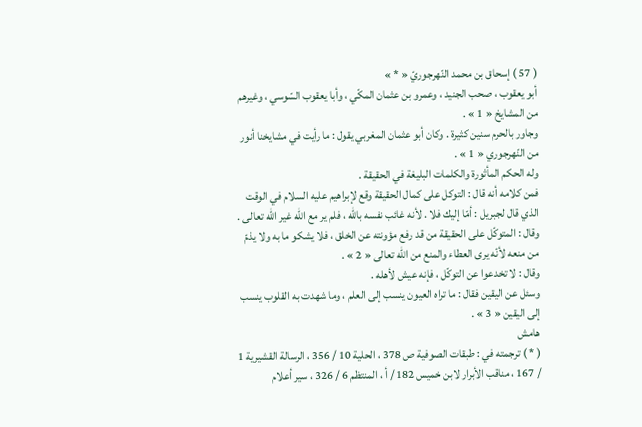( 57 ) إسحاق بن محمد النّهرجوريّ « * »
أبو يعقوب ، صحب الجنيد ، وعمرو بن عثمان المكّي ، وأبا يعقوب السّوسي ، وغيرهم من المشايخ « 1 » .
وجاور بالحرم سنين كثيرة . وكان أبو عثمان المغربي يقول : ما رأيت في مشايخنا أنور من النّهرجوري « 1 » .
وله الحكم المأثورة والكلمات البليغة في الحقيقة .
فمن كلامه أنه قال : التوكل على كمال الحقيقة وقع لإبراهيم عليه السلام في الوقت الذي قال لجبريل : أمّا إليك فلا . لأنه غائب نفسه باللّه ، فلم ير مع اللّه غير اللّه تعالى .
وقال : المتوكّل على الحقيقة من قد رفع مؤونته عن الخلق ، فلا يشكو ما به ولا يذمّ من منعه لأنّه يرى العطاء والمنع من اللّه تعالى « 2 » .
وقال : لا تخدعوا عن التوكّل ، فإنه عيش لأهله .
وسئل عن اليقين فقال : ما تراه العيون ينسب إلى العلم ، وما شهدت به القلوب ينسب إلى اليقين « 3 » .
هامش
( * ) ترجمته في : طبقات الصوفية ص 378 ، الحلية 10 / 356 ، الرسالة القشيرية 1 / 167 ، مناقب الأبرار لابن خميس 182 / أ ، المنتظم 6 / 326 ، سير أعلام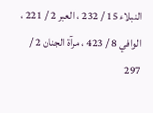النبلاء 15 / 232 ، العبر 2 / 221 ، الوافي 8 / 423 ، مرآة الجنان 2 / 297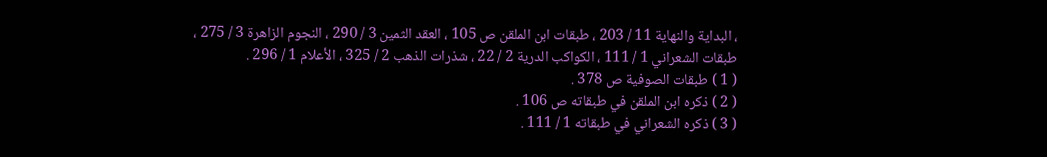، البداية والنهاية 11 / 203 ، طبقات ابن الملقن ص 105 ، العقد الثمين 3 / 290 ، النجوم الزاهرة 3 / 275 ، طبقات الشعراني 1 / 111 ، الكواكب الدرية 2 / 22 ، شذرات الذهب 2 / 325 ، الأعلام 1 / 296 .
( 1 ) طبقات الصوفية ص 378 .
( 2 ) ذكره ابن الملقن في طبقاته ص 106 .
( 3 ) ذكره الشعراني في طبقاته 1 / 111 .